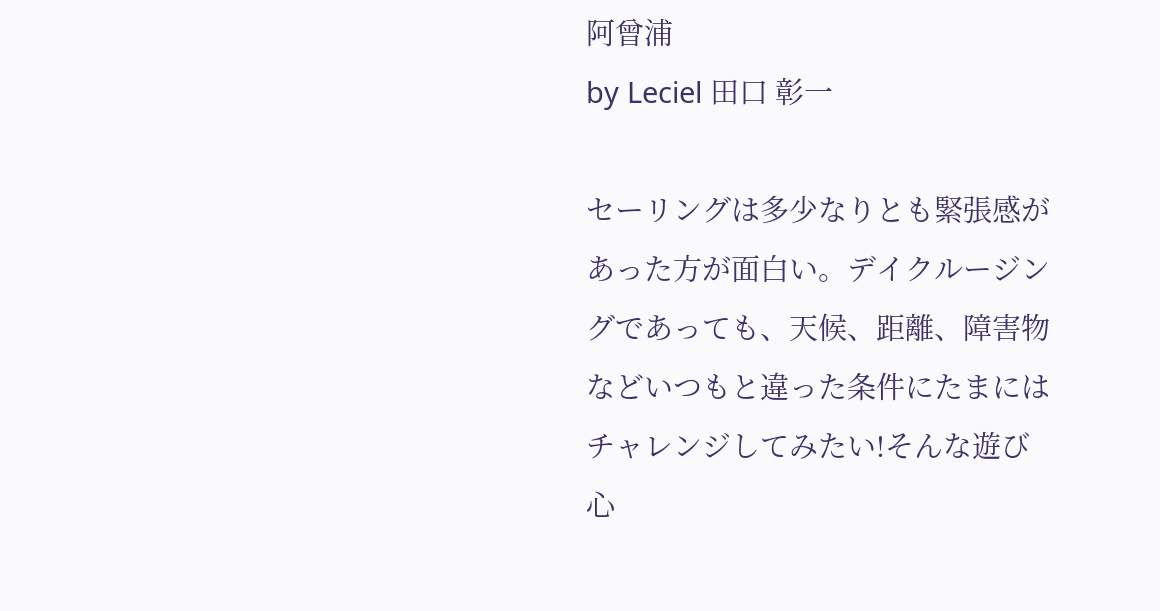阿曾浦
by Leciel 田口 彰一

セーリングは多少なりとも緊張感があった方が面白い。デイクルージングであっても、天候、距離、障害物などいつもと違った条件にたまにはチャレンジしてみたい!そんな遊び心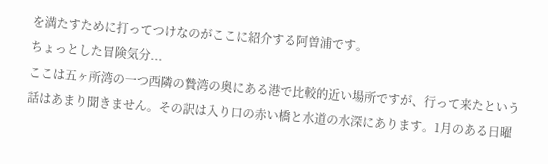を満たすために打ってつけなのがここに紹介する阿曽浦です。
ちょっとした冒険気分...
ここは五ヶ所湾の一つ西隣の贄湾の奥にある港で比較的近い場所ですが、行って来たという話はあまり聞きません。その訳は入り口の赤い橋と水道の水深にあります。1月のある日曜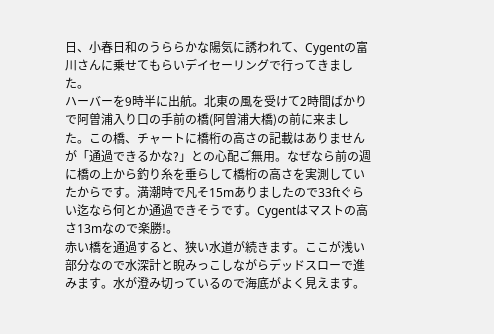日、小春日和のうららかな陽気に誘われて、Cygentの富川さんに乗せてもらいデイセーリングで行ってきました。
ハーバーを9時半に出航。北東の風を受けて2時間ばかりで阿曽浦入り口の手前の橋(阿曽浦大橋)の前に来ました。この橋、チャートに橋桁の高さの記載はありませんが「通過できるかな?」との心配ご無用。なぜなら前の週に橋の上から釣り糸を垂らして橋桁の高さを実測していたからです。満潮時で凡そ15mありましたので33ftぐらい迄なら何とか通過できそうです。Cygentはマストの高さ13mなので楽勝!。
赤い橋を通過すると、狭い水道が続きます。ここが浅い部分なので水深計と睨みっこしながらデッドスローで進みます。水が澄み切っているので海底がよく見えます。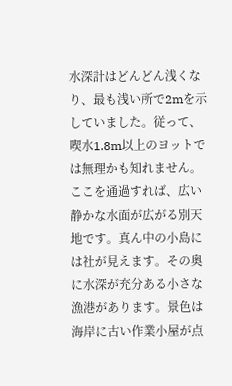水深計はどんどん浅くなり、最も浅い所で2mを示していました。従って、喫水1.8m以上のヨットでは無理かも知れません。ここを通過すれば、広い静かな水面が広がる別天地です。真ん中の小島には社が見えます。その奥に水深が充分ある小さな漁港があります。景色は海岸に古い作業小屋が点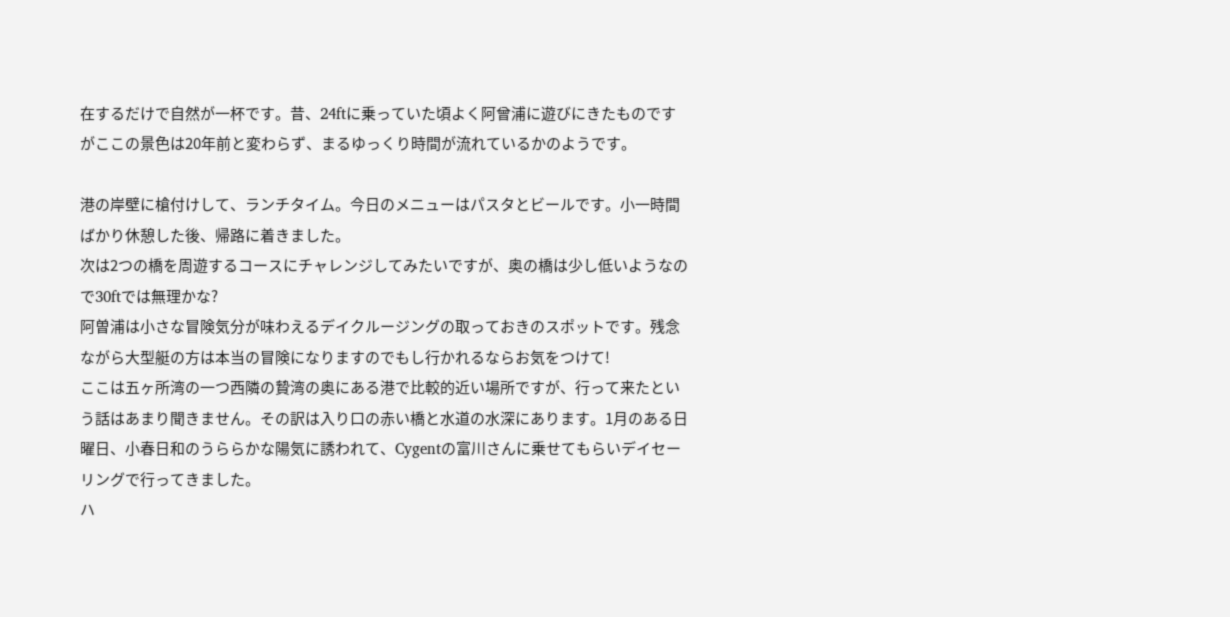在するだけで自然が一杯です。昔、24ftに乗っていた頃よく阿曾浦に遊びにきたものですがここの景色は20年前と変わらず、まるゆっくり時間が流れているかのようです。

港の岸壁に槍付けして、ランチタイム。今日のメニューはパスタとビールです。小一時間ばかり休憩した後、帰路に着きました。
次は2つの橋を周遊するコースにチャレンジしてみたいですが、奥の橋は少し低いようなので30ftでは無理かな?
阿曽浦は小さな冒険気分が味わえるデイクルージングの取っておきのスポットです。残念ながら大型艇の方は本当の冒険になりますのでもし行かれるならお気をつけて!
ここは五ヶ所湾の一つ西隣の贄湾の奥にある港で比較的近い場所ですが、行って来たという話はあまり聞きません。その訳は入り口の赤い橋と水道の水深にあります。1月のある日曜日、小春日和のうららかな陽気に誘われて、Cygentの富川さんに乗せてもらいデイセーリングで行ってきました。
ハ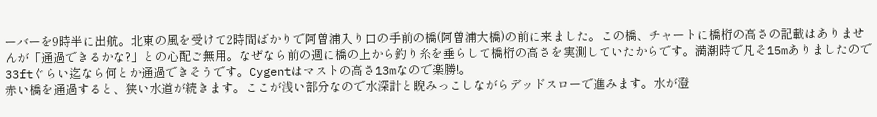ーバーを9時半に出航。北東の風を受けて2時間ばかりで阿曽浦入り口の手前の橋(阿曽浦大橋)の前に来ました。この橋、チャートに橋桁の高さの記載はありませんが「通過できるかな?」との心配ご無用。なぜなら前の週に橋の上から釣り糸を垂らして橋桁の高さを実測していたからです。満潮時で凡そ15mありましたので33ftぐらい迄なら何とか通過できそうです。Cygentはマストの高さ13mなので楽勝!。
赤い橋を通過すると、狭い水道が続きます。ここが浅い部分なので水深計と睨みっこしながらデッドスローで進みます。水が澄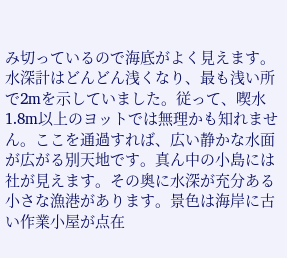み切っているので海底がよく見えます。水深計はどんどん浅くなり、最も浅い所で2mを示していました。従って、喫水1.8m以上のヨットでは無理かも知れません。ここを通過すれば、広い静かな水面が広がる別天地です。真ん中の小島には社が見えます。その奥に水深が充分ある小さな漁港があります。景色は海岸に古い作業小屋が点在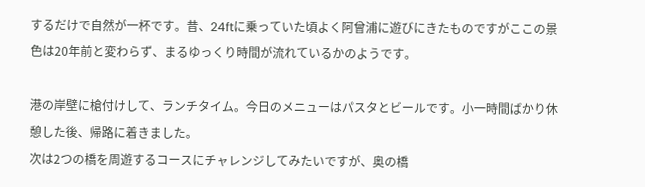するだけで自然が一杯です。昔、24ftに乗っていた頃よく阿曾浦に遊びにきたものですがここの景色は20年前と変わらず、まるゆっくり時間が流れているかのようです。

港の岸壁に槍付けして、ランチタイム。今日のメニューはパスタとビールです。小一時間ばかり休憩した後、帰路に着きました。
次は2つの橋を周遊するコースにチャレンジしてみたいですが、奥の橋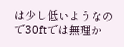は少し低いようなので30ftでは無理か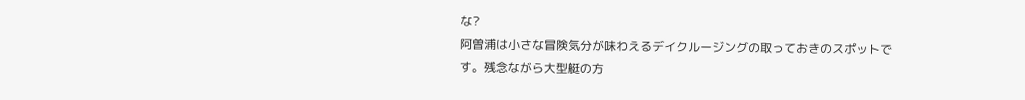な?
阿曽浦は小さな冒険気分が味わえるデイクルージングの取っておきのスポットです。残念ながら大型艇の方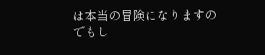は本当の冒険になりますのでもし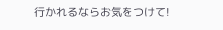行かれるならお気をつけて!